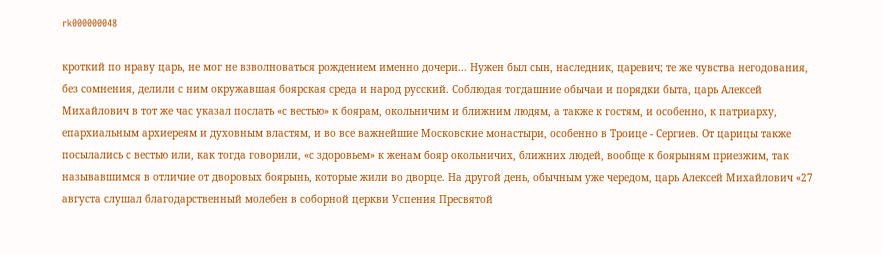rk000000048

кроткий по нраву царь, не мог не взволноваться рождением именно дочери... Нужен был сын, наследник, царевич; те же чувства негодования, без сомнения, делили с ним окружавшая боярская среда и народ русский. Соблюдая тогдашние обычаи и порядки быта, царь Алексей Михайлович в тот же час указал послать «с вестью» к боярам, окольничим и ближним людям, а также к гостям, и особенно, к патриарху, епархиальным архиереям и духовным властям, и во все важнейшие Московские монастыри, особенно в Троице - Сергиев. От царицы также посылались с вестью или, как тогда говорили, «с здоровьем» к женам бояр окольничих, ближних людей, вообще к боярыням приезжим, так называвшимся в отличие от дворовых боярынь, которые жили во дворце. На другой день, обычным уже чередом, царь Алексей Михайлович «27 августа слушал благодарственный молебен в соборной церкви Успения Пресвятой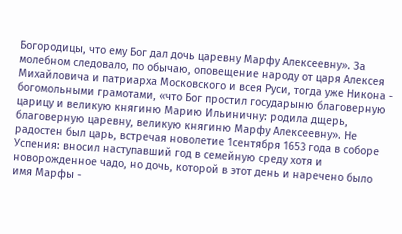Богородицы, что ему Бог дал дочь царевну Марфу Алексеевну». За молебном следовало, по обычаю, оповещение народу от царя Алексея Михайловича и патриарха Московского и всея Руси, тогда уже Никона - богомольными грамотами, «что Бог простил государыню благоверную царицу и великую княгиню Марию Ильиничну: родила дщерь, благоверную царевну, великую княгиню Марфу Алексеевну». Не радостен был царь, встречая новолетие 1сентября 1653 года в соборе Успения: вносил наступавший год в семейную среду хотя и новорожденное чадо, но дочь, которой в этот день и наречено было имя Марфы -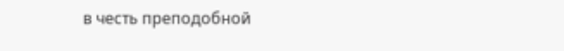в честь преподобной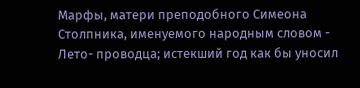Марфы, матери преподобного Симеона Столпника, именуемого народным словом - Лето- проводца; истекший год как бы уносил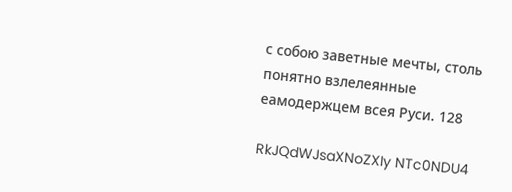с собою заветные мечты, столь понятно взлелеянные еамодержцем всея Руси. 128

RkJQdWJsaXNoZXIy NTc0NDU4